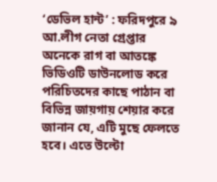‘ডেভিল হান্ট’ : ফরিদপুরে ৯ আ.লীগ নেতা গ্রেপ্তার
অনেকে রাগ বা আতঙ্কে ভিডিওটি ডাউনলোড করে পরিচিতদের কাছে পাঠান বা বিভিন্ন জায়গায় শেয়ার করে জানান যে, এটি মুছে ফেলতে হবে। এতে উল্টো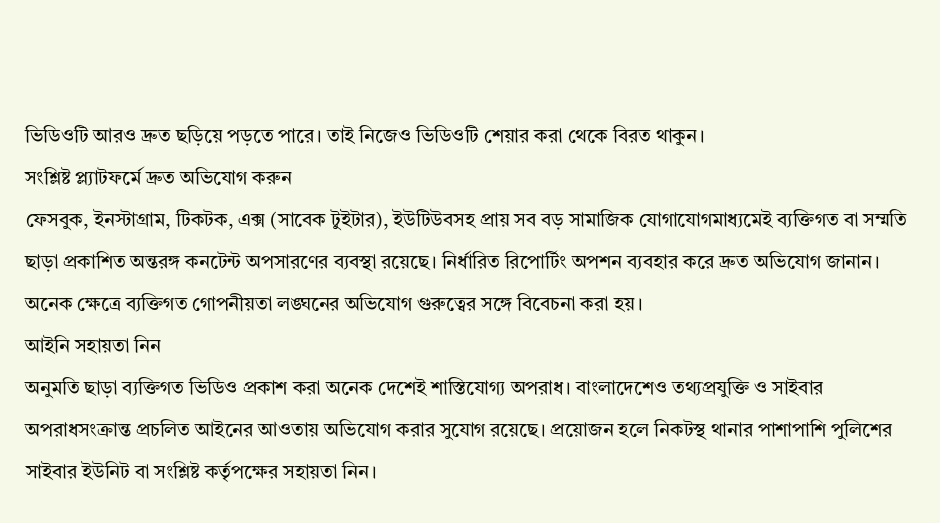ভিডিওটি আরও দ্রুত ছড়িয়ে পড়তে পারে। তাই নিজেও ভিডিওটি শেয়ার করা থেকে বিরত থাকুন।
সংশ্লিষ্ট প্ল্যাটফর্মে দ্রুত অভিযোগ করুন
ফেসবুক, ইনস্টাগ্রাম, টিকটক, এক্স (সাবেক টুইটার), ইউটিউবসহ প্রায় সব বড় সামাজিক যোগাযোগমাধ্যমেই ব্যক্তিগত বা সম্মতি ছাড়া প্রকাশিত অন্তরঙ্গ কনটেন্ট অপসারণের ব্যবস্থা রয়েছে। নির্ধারিত রিপোর্টিং অপশন ব্যবহার করে দ্রুত অভিযোগ জানান। অনেক ক্ষেত্রে ব্যক্তিগত গোপনীয়তা লঙ্ঘনের অভিযোগ গুরুত্বের সঙ্গে বিবেচনা করা হয়।
আইনি সহায়তা নিন
অনুমতি ছাড়া ব্যক্তিগত ভিডিও প্রকাশ করা অনেক দেশেই শাস্তিযোগ্য অপরাধ। বাংলাদেশেও তথ্যপ্রযুক্তি ও সাইবার অপরাধসংক্রান্ত প্রচলিত আইনের আওতায় অভিযোগ করার সুযোগ রয়েছে। প্রয়োজন হলে নিকটস্থ থানার পাশাপাশি পুলিশের সাইবার ইউনিট বা সংশ্লিষ্ট কর্তৃপক্ষের সহায়তা নিন।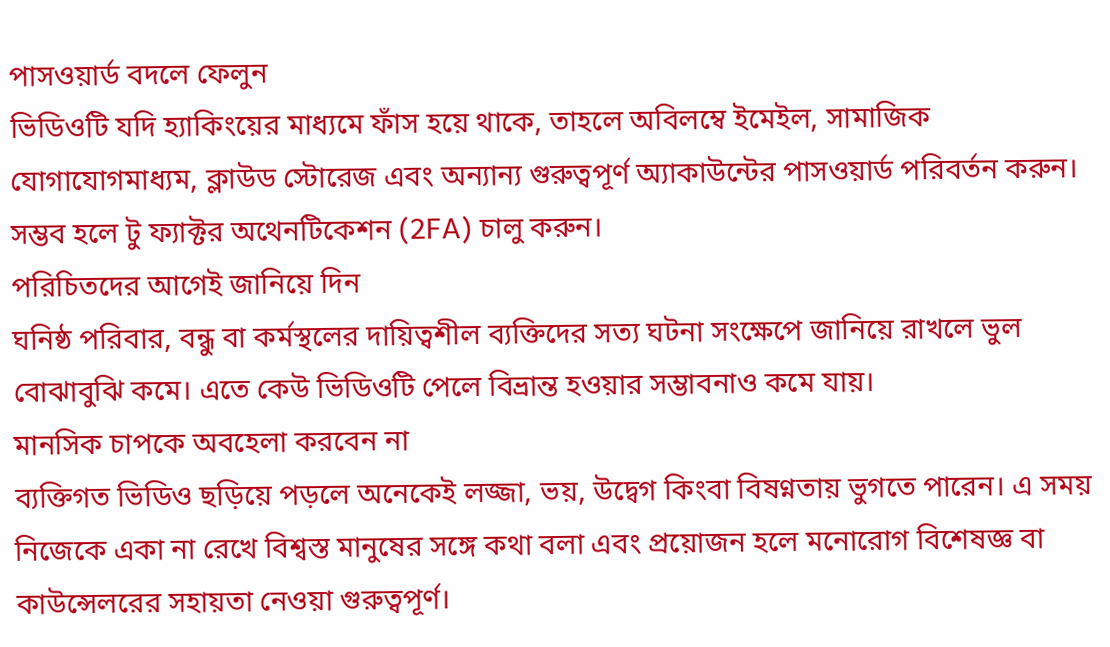পাসওয়ার্ড বদলে ফেলুন
ভিডিওটি যদি হ্যাকিংয়ের মাধ্যমে ফাঁস হয়ে থাকে, তাহলে অবিলম্বে ইমেইল, সামাজিক যোগাযোগমাধ্যম, ক্লাউড স্টোরেজ এবং অন্যান্য গুরুত্বপূর্ণ অ্যাকাউন্টের পাসওয়ার্ড পরিবর্তন করুন। সম্ভব হলে টু ফ্যাক্টর অথেনটিকেশন (2FA) চালু করুন।
পরিচিতদের আগেই জানিয়ে দিন
ঘনিষ্ঠ পরিবার, বন্ধু বা কর্মস্থলের দায়িত্বশীল ব্যক্তিদের সত্য ঘটনা সংক্ষেপে জানিয়ে রাখলে ভুল বোঝাবুঝি কমে। এতে কেউ ভিডিওটি পেলে বিভ্রান্ত হওয়ার সম্ভাবনাও কমে যায়।
মানসিক চাপকে অবহেলা করবেন না
ব্যক্তিগত ভিডিও ছড়িয়ে পড়লে অনেকেই লজ্জা, ভয়, উদ্বেগ কিংবা বিষণ্নতায় ভুগতে পারেন। এ সময় নিজেকে একা না রেখে বিশ্বস্ত মানুষের সঙ্গে কথা বলা এবং প্রয়োজন হলে মনোরোগ বিশেষজ্ঞ বা কাউন্সেলরের সহায়তা নেওয়া গুরুত্বপূর্ণ।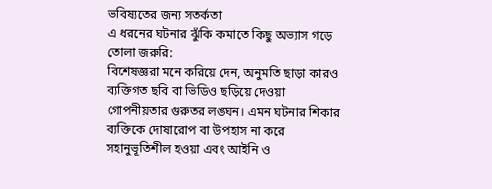ভবিষ্যতের জন্য সতর্কতা
এ ধরনের ঘটনার ঝুঁকি কমাতে কিছু অভ্যাস গড়ে তোলা জরুরি:
বিশেষজ্ঞরা মনে করিয়ে দেন, অনুমতি ছাড়া কারও ব্যক্তিগত ছবি বা ভিডিও ছড়িয়ে দেওয়া গোপনীয়তার গুরুতর লঙ্ঘন। এমন ঘটনার শিকার ব্যক্তিকে দোষারোপ বা উপহাস না করে সহানুভূতিশীল হওয়া এবং আইনি ও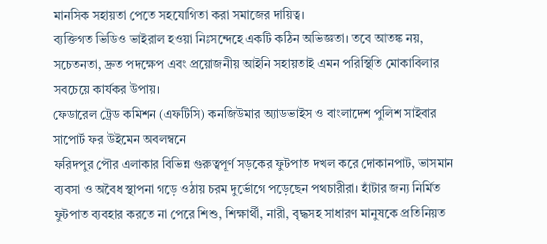মানসিক সহায়তা পেতে সহযোগিতা করা সমাজের দায়িত্ব।
ব্যক্তিগত ভিডিও ভাইরাল হওয়া নিঃসন্দেহে একটি কঠিন অভিজ্ঞতা। তবে আতঙ্ক নয়, সচেতনতা, দ্রুত পদক্ষেপ এবং প্রয়োজনীয় আইনি সহায়তাই এমন পরিস্থিতি মোকাবিলার সবচেয়ে কার্যকর উপায়।
ফেডারেল ট্রেড কমিশন (এফটিসি) কনজিউমার অ্যাডভাইস ও বাংলাদেশ পুলিশ সাইবার সাপোর্ট ফর উইমেন অবলম্বনে
ফরিদপুর পৌর এলাকার বিভিন্ন গুরুত্বপূর্ণ সড়কের ফুটপাত দখল করে দোকানপাট, ভাসমান ব্যবসা ও অবৈধ স্থাপনা গড়ে ওঠায় চরম দুর্ভোগে পড়েছেন পথচারীরা। হাঁটার জন্য নির্মিত ফুটপাত ব্যবহার করতে না পেরে শিশু, শিক্ষার্থী, নারী, বৃদ্ধসহ সাধারণ মানুষকে প্রতিনিয়ত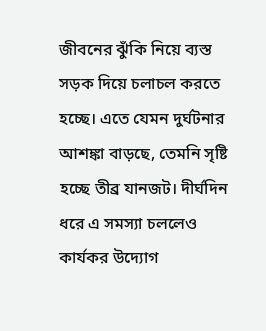জীবনের ঝুঁকি নিয়ে ব্যস্ত সড়ক দিয়ে চলাচল করতে হচ্ছে। এতে যেমন দুর্ঘটনার আশঙ্কা বাড়ছে, তেমনি সৃষ্টি হচ্ছে তীব্র যানজট। দীর্ঘদিন ধরে এ সমস্যা চললেও কার্যকর উদ্যোগ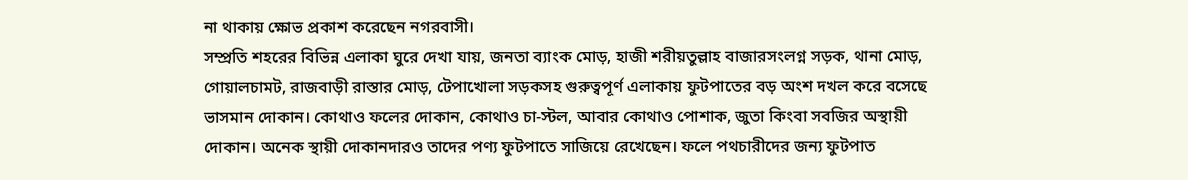না থাকায় ক্ষোভ প্রকাশ করেছেন নগরবাসী।
সম্প্রতি শহরের বিভিন্ন এলাকা ঘুরে দেখা যায়, জনতা ব্যাংক মোড়, হাজী শরীয়তুল্লাহ বাজারসংলগ্ন সড়ক, থানা মোড়, গোয়ালচামট, রাজবাড়ী রাস্তার মোড়, টেপাখোলা সড়কসহ গুরুত্বপূর্ণ এলাকায় ফুটপাতের বড় অংশ দখল করে বসেছে ভাসমান দোকান। কোথাও ফলের দোকান, কোথাও চা-স্টল, আবার কোথাও পোশাক, জুতা কিংবা সবজির অস্থায়ী দোকান। অনেক স্থায়ী দোকানদারও তাদের পণ্য ফুটপাতে সাজিয়ে রেখেছেন। ফলে পথচারীদের জন্য ফুটপাত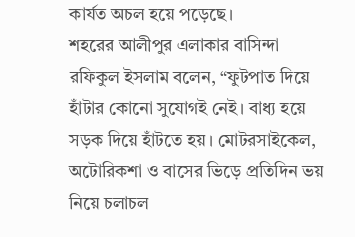কার্যত অচল হয়ে পড়েছে।
শহরের আলীপুর এলাকার বাসিন্দা রফিকুল ইসলাম বলেন, “ফুটপাত দিয়ে হাঁটার কোনো সুযোগই নেই। বাধ্য হয়ে সড়ক দিয়ে হাঁটতে হয়। মোটরসাইকেল, অটোরিকশা ও বাসের ভিড়ে প্রতিদিন ভয় নিয়ে চলাচল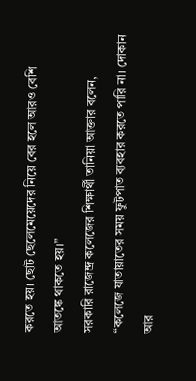করতে হয়। ছোট ছেলেমেয়েদের নিয়ে বের হলে আরও বেশি আতঙ্কে থাকতে হয়।”
সরকারি রাজেন্দ্র কলেজের শিক্ষার্থী তানিয়া আক্তার বলেন, “কলেজে যাতায়াতের সময় ফুটপাত ব্যবহার করতে পারি না। দোকান আর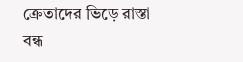ক্রেতাদের ভিড়ে রাস্তা বন্ধ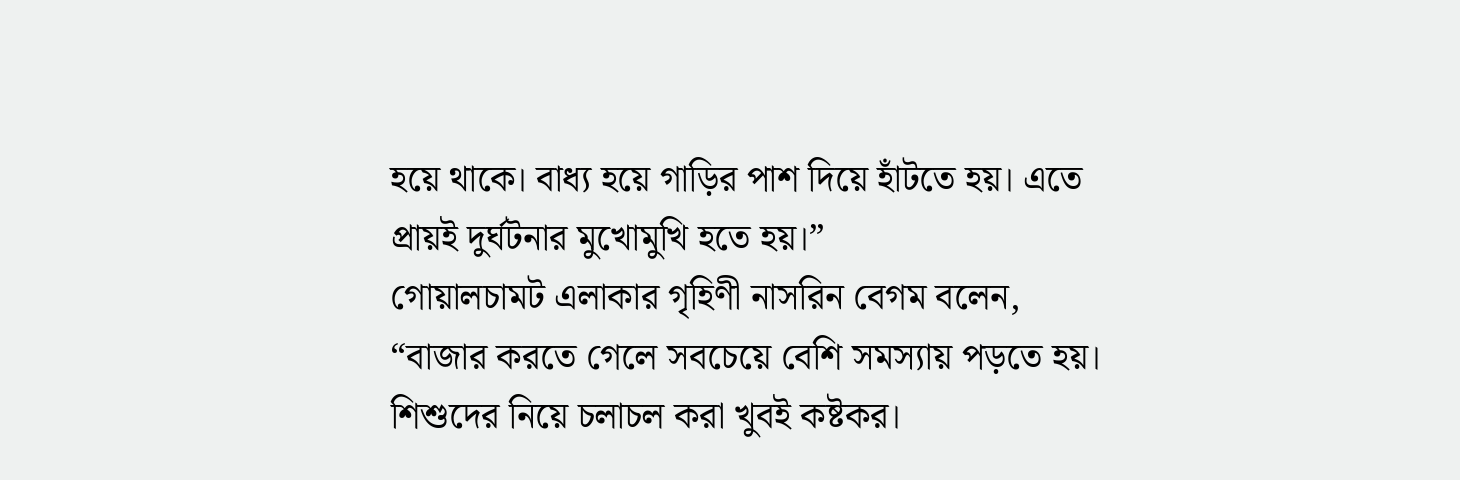হয়ে থাকে। বাধ্য হয়ে গাড়ির পাশ দিয়ে হাঁটতে হয়। এতে প্রায়ই দুর্ঘটনার মুখোমুখি হতে হয়।”
গোয়ালচামট এলাকার গৃহিণী নাসরিন বেগম বলেন, “বাজার করতে গেলে সবচেয়ে বেশি সমস্যায় পড়তে হয়। শিশুদের নিয়ে চলাচল করা খুবই কষ্টকর।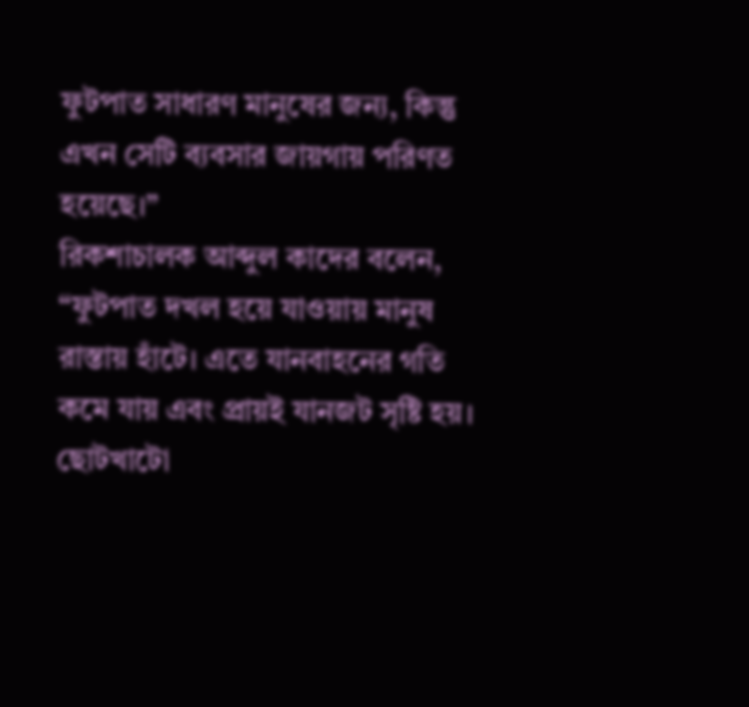ফুটপাত সাধারণ মানুষের জন্য, কিন্তু এখন সেটি ব্যবসার জায়গায় পরিণত হয়েছে।”
রিকশাচালক আব্দুল কাদের বলেন, “ফুটপাত দখল হয়ে যাওয়ায় মানুষ রাস্তায় হাঁটে। এতে যানবাহনের গতি কমে যায় এবং প্রায়ই যানজট সৃষ্টি হয়। ছোটখাটো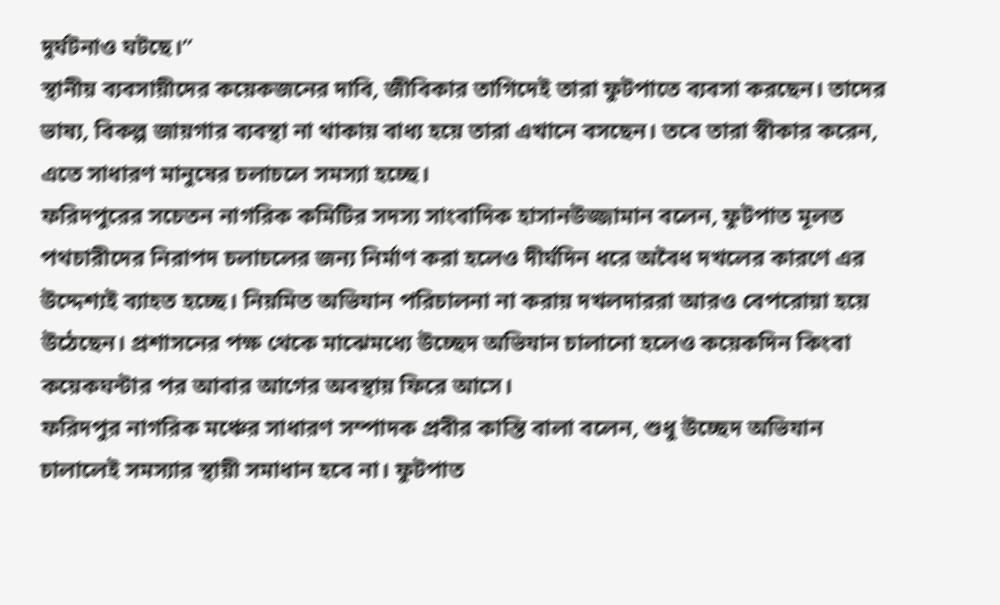দুর্ঘটনাও ঘটছে।”
স্থানীয় ব্যবসায়ীদের কয়েকজনের দাবি, জীবিকার তাগিদেই তারা ফুটপাতে ব্যবসা করছেন। তাদের ভাষ্য, বিকল্প জায়গার ব্যবস্থা না থাকায় বাধ্য হয়ে তারা এখানে বসছেন। তবে তারা স্বীকার করেন, এতে সাধারণ মানুষের চলাচলে সমস্যা হচ্ছে।
ফরিদপুরের সচেতন নাগরিক কমিটির সদস্য সাংবাদিক হাসানউজ্জামান বলেন, ফুটপাত মূলত পথচারীদের নিরাপদ চলাচলের জন্য নির্মাণ করা হলেও দীর্ঘদিন ধরে অবৈধ দখলের কারণে এর উদ্দেশ্যই ব্যাহত হচ্ছে। নিয়মিত অভিযান পরিচালনা না করায় দখলদাররা আরও বেপরোয়া হয়ে উঠেছেন। প্রশাসনের পক্ষ থেকে মাঝেমধ্যে উচ্ছেদ অভিযান চালানো হলেও কয়েকদিন কিংবা কয়েকঘন্টার পর আবার আগের অবস্থায় ফিরে আসে।
ফরিদপুর নাগরিক মঞ্চের সাধারণ সম্পাদক প্রবীর কান্তি বালা বলেন, শুধু উচ্ছেদ অভিযান চালালেই সমস্যার স্থায়ী সমাধান হবে না। ফুটপাত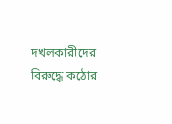দখলকারীদের বিরুদ্ধে কঠোর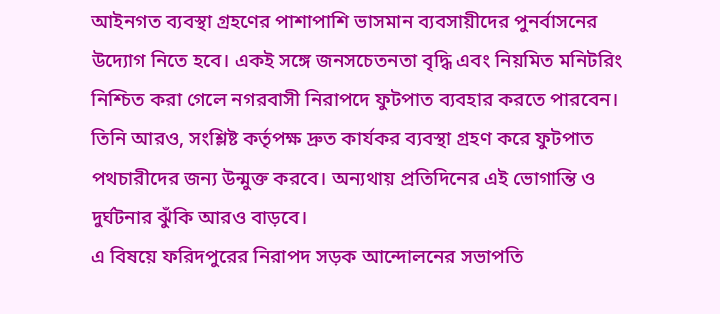আইনগত ব্যবস্থা গ্রহণের পাশাপাশি ভাসমান ব্যবসায়ীদের পুনর্বাসনের উদ্যোগ নিতে হবে। একই সঙ্গে জনসচেতনতা বৃদ্ধি এবং নিয়মিত মনিটরিং নিশ্চিত করা গেলে নগরবাসী নিরাপদে ফুটপাত ব্যবহার করতে পারবেন।
তিনি আরও, সংশ্লিষ্ট কর্তৃপক্ষ দ্রুত কার্যকর ব্যবস্থা গ্রহণ করে ফুটপাত পথচারীদের জন্য উন্মুক্ত করবে। অন্যথায় প্রতিদিনের এই ভোগান্তি ও দুর্ঘটনার ঝুঁকি আরও বাড়বে।
এ বিষয়ে ফরিদপুরের নিরাপদ সড়ক আন্দোলনের সভাপতি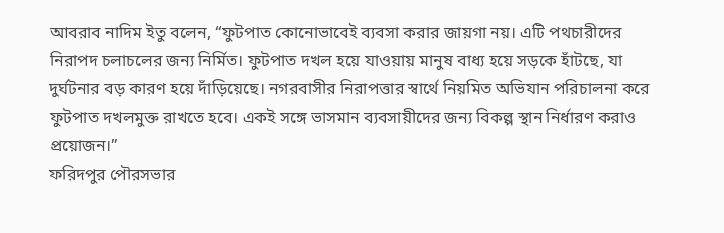আবরাব নাদিম ইতু বলেন, “ফুটপাত কোনোভাবেই ব্যবসা করার জায়গা নয়। এটি পথচারীদের নিরাপদ চলাচলের জন্য নির্মিত। ফুটপাত দখল হয়ে যাওয়ায় মানুষ বাধ্য হয়ে সড়কে হাঁটছে, যা দুর্ঘটনার বড় কারণ হয়ে দাঁড়িয়েছে। নগরবাসীর নিরাপত্তার স্বার্থে নিয়মিত অভিযান পরিচালনা করে ফুটপাত দখলমুক্ত রাখতে হবে। একই সঙ্গে ভাসমান ব্যবসায়ীদের জন্য বিকল্প স্থান নির্ধারণ করাও প্রয়োজন।”
ফরিদপুর পৌরসভার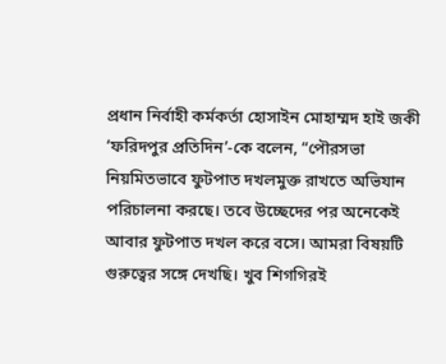প্রধান নির্বাহী কর্মকর্তা হোসাইন মোহাম্মদ হাই জকী ‘ফরিদপুর প্রতিদিন’-কে বলেন, “পৌরসভা নিয়মিতভাবে ফুটপাত দখলমুক্ত রাখতে অভিযান পরিচালনা করছে। তবে উচ্ছেদের পর অনেকেই আবার ফুটপাত দখল করে বসে। আমরা বিষয়টি গুরুত্বের সঙ্গে দেখছি। খুব শিগগিরই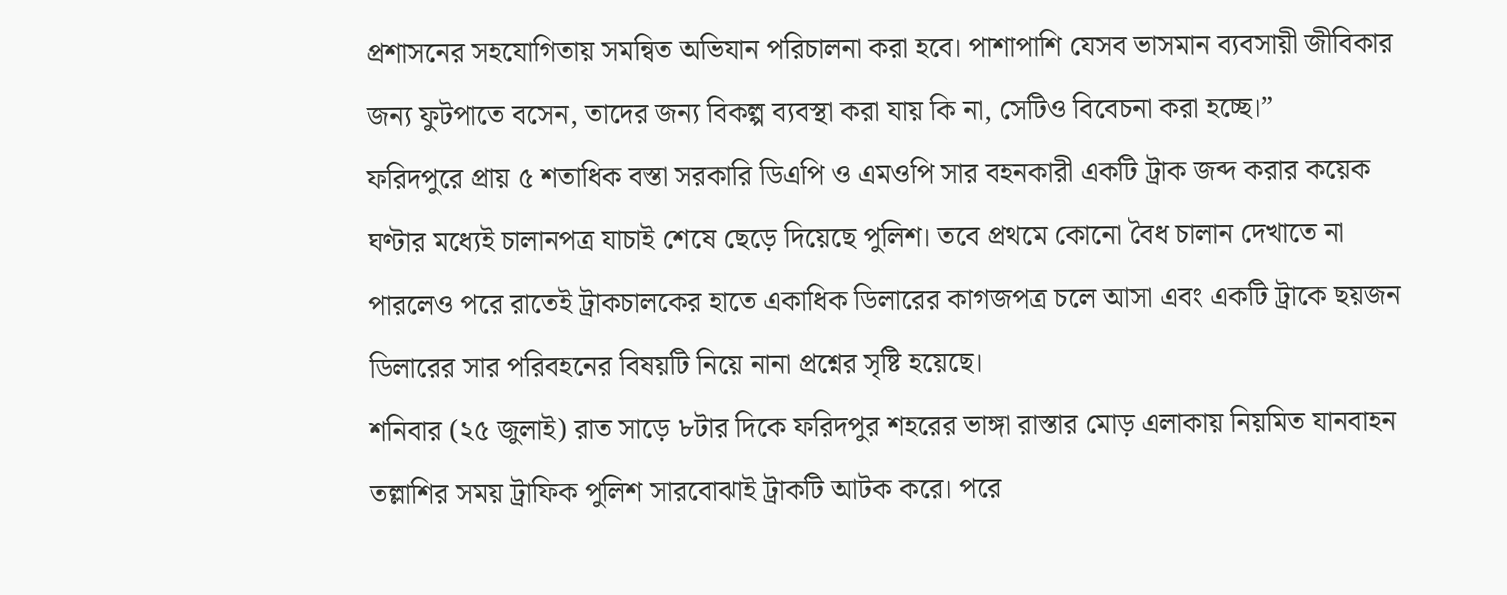প্রশাসনের সহযোগিতায় সমন্বিত অভিযান পরিচালনা করা হবে। পাশাপাশি যেসব ভাসমান ব্যবসায়ী জীবিকার জন্য ফুটপাতে বসেন, তাদের জন্য বিকল্প ব্যবস্থা করা যায় কি না, সেটিও বিবেচনা করা হচ্ছে।”
ফরিদপুরে প্রায় ৫ শতাধিক বস্তা সরকারি ডিএপি ও এমওপি সার বহনকারী একটি ট্রাক জব্দ করার কয়েক ঘণ্টার মধ্যেই চালানপত্র যাচাই শেষে ছেড়ে দিয়েছে পুলিশ। তবে প্রথমে কোনো বৈধ চালান দেখাতে না পারলেও পরে রাতেই ট্রাকচালকের হাতে একাধিক ডিলারের কাগজপত্র চলে আসা এবং একটি ট্রাকে ছয়জন ডিলারের সার পরিবহনের বিষয়টি নিয়ে নানা প্রশ্নের সৃষ্টি হয়েছে।
শনিবার (২৫ জুলাই) রাত সাড়ে ৮টার দিকে ফরিদপুর শহরের ভাঙ্গা রাস্তার মোড় এলাকায় নিয়মিত যানবাহন তল্লাশির সময় ট্রাফিক পুলিশ সারবোঝাই ট্রাকটি আটক করে। পরে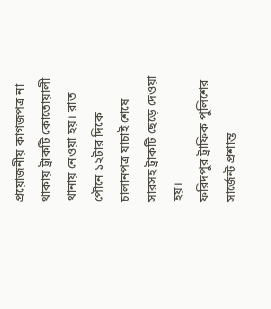প্রয়োজনীয় কাগজপত্র না থাকায় ট্রাকটি কোতোয়ালী থানায় নেওয়া হয়। রাত পৌনে ১২টার দিকে চালানপত্র যাচাই শেষে সারসহ ট্রাকটি ছেড়ে দেওয়া হয়।
ফরিদপুর ট্রাফিক পুলিশের সার্জেন্ট প্রশান্ত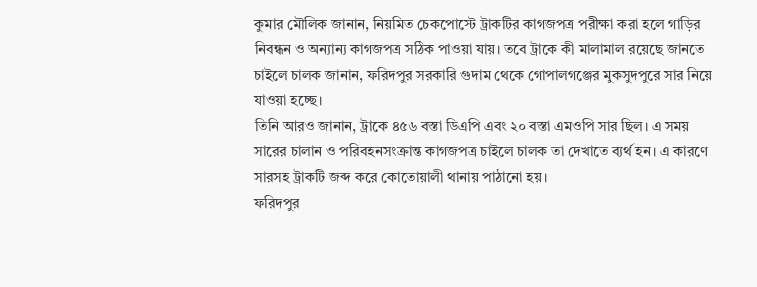কুমার মৌলিক জানান, নিয়মিত চেকপোস্টে ট্রাকটির কাগজপত্র পরীক্ষা করা হলে গাড়ির নিবন্ধন ও অন্যান্য কাগজপত্র সঠিক পাওয়া যায়। তবে ট্রাকে কী মালামাল রয়েছে জানতে চাইলে চালক জানান, ফরিদপুর সরকারি গুদাম থেকে গোপালগঞ্জের মুকসুদপুরে সার নিয়ে যাওয়া হচ্ছে।
তিনি আরও জানান, ট্রাকে ৪৫৬ বস্তা ডিএপি এবং ২০ বস্তা এমওপি সার ছিল। এ সময় সারের চালান ও পরিবহনসংক্রান্ত কাগজপত্র চাইলে চালক তা দেখাতে ব্যর্থ হন। এ কারণে সারসহ ট্রাকটি জব্দ করে কোতোয়ালী থানায় পাঠানো হয়।
ফরিদপুর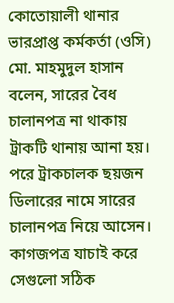কোতোয়ালী থানার ভারপ্রাপ্ত কর্মকর্তা (ওসি) মো. মাহমুদুল হাসান বলেন, সারের বৈধ চালানপত্র না থাকায় ট্রাকটি থানায় আনা হয়। পরে ট্রাকচালক ছয়জন ডিলারের নামে সারের চালানপত্র নিয়ে আসেন। কাগজপত্র যাচাই করে সেগুলো সঠিক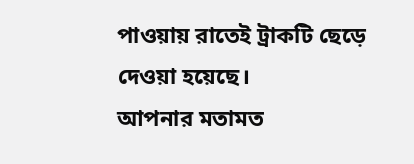পাওয়ায় রাতেই ট্রাকটি ছেড়ে দেওয়া হয়েছে।
আপনার মতামত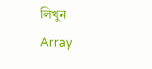লিখুন
Array